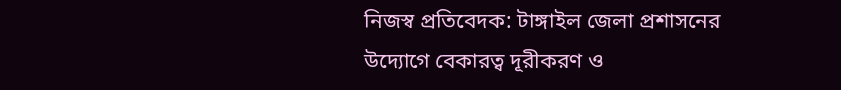নিজস্ব প্রতিবেদক: টাঙ্গাইল জেলা প্রশাসনের উদ্যোগে বেকারত্ব দূরীকরণ ও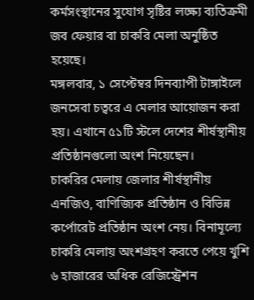কর্মসংস্থানের সুযোগ সৃষ্টির লক্ষ্যে ব্যতিক্রমী জব ফেয়ার বা চাকরি মেলা অনুষ্ঠিত হয়েছে।
মঙ্গলবার, ১ সেপ্টেম্বর দিনব্যাপী টাঙ্গাইলে জনসেবা চত্বরে এ মেলার আয়োজন করা হয়। এখানে ৫১টি স্টলে দেশের শীর্ষস্থানীয় প্রতিষ্ঠানগুলো অংশ নিয়েছেন।
চাকরির মেলায় জেলার শীর্ষস্থানীয় এনজিও, বাণিজ্যিক প্রতিষ্ঠান ও বিভিন্ন কর্পোরেট প্রতিষ্ঠান অংশ নেয়। বিনামূল্যে চাকরি মেলায় অংশগ্রহণ করতে পেয়ে খুশি ৬ হাজারের অধিক রেজিস্ট্রেশন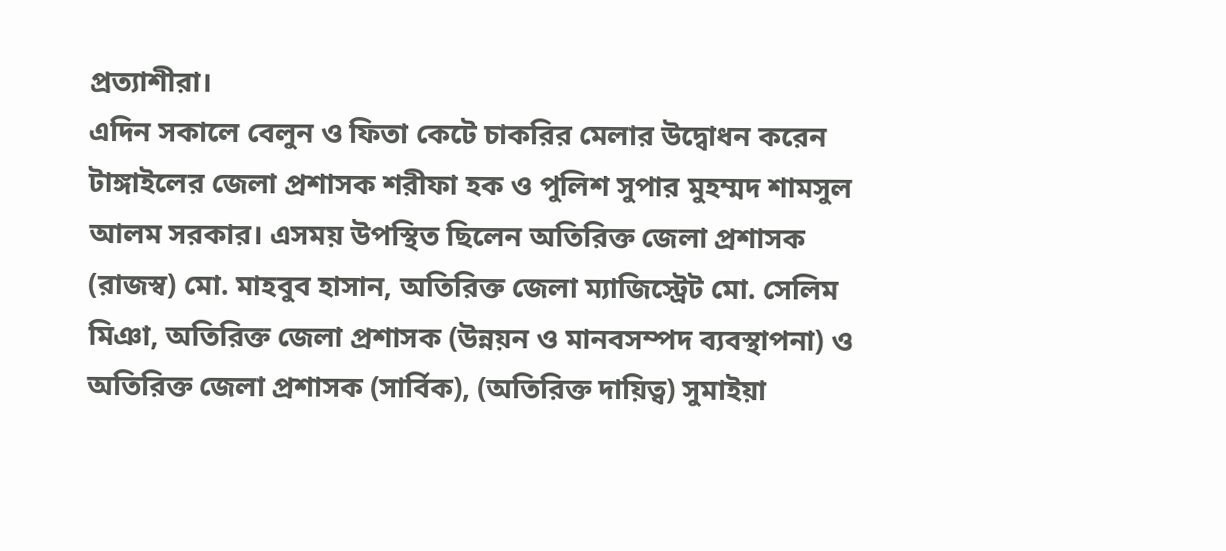প্রত্যাশীরা।
এদিন সকালে বেলুন ও ফিতা কেটে চাকরির মেলার উদ্বোধন করেন টাঙ্গাইলের জেলা প্রশাসক শরীফা হক ও পুলিশ সুপার মুহম্মদ শামসুল আলম সরকার। এসময় উপস্থিত ছিলেন অতিরিক্ত জেলা প্রশাসক (রাজস্ব) মো. মাহবুব হাসান, অতিরিক্ত জেলা ম্যাজিস্ট্রেট মো. সেলিম মিঞা, অতিরিক্ত জেলা প্রশাসক (উন্নয়ন ও মানবসম্পদ ব্যবস্থাপনা) ও অতিরিক্ত জেলা প্রশাসক (সার্বিক), (অতিরিক্ত দায়িত্ব) সুমাইয়া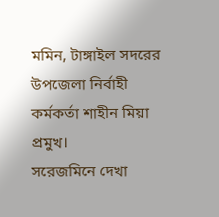মমিন, টাঙ্গাইল সদরের উপজেলা নির্বাহী কর্মকর্তা শাহীন মিয়া প্রমুখ।
সরেজমিনে দেখা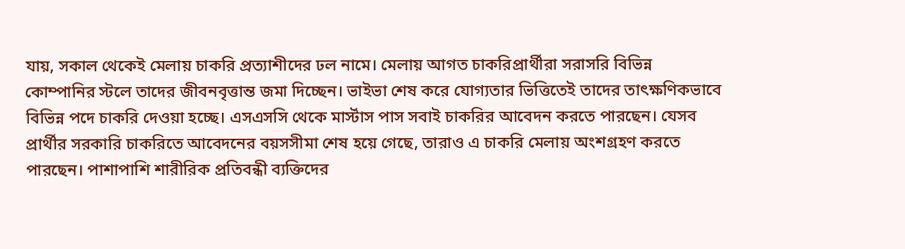যায়, সকাল থেকেই মেলায় চাকরি প্রত্যাশীদের ঢল নামে। মেলায় আগত চাকরিপ্রার্থীরা সরাসরি বিভিন্ন কোম্পানির স্টলে তাদের জীবনবৃত্তান্ত জমা দিচ্ছেন। ভাইভা শেষ করে যোগ্যতার ভিত্তিতেই তাদের তাৎক্ষণিকভাবে বিভিন্ন পদে চাকরি দেওয়া হচ্ছে। এসএসসি থেকে মার্স্টাস পাস সবাই চাকরির আবেদন করতে পারছেন। যেসব প্রার্থীর সরকারি চাকরিতে আবেদনের বয়সসীমা শেষ হয়ে গেছে, তারাও এ চাকরি মেলায় অংশগ্রহণ করতে পারছেন। পাশাপাশি শারীরিক প্রতিবন্ধী ব্যক্তিদের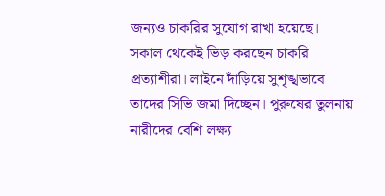জন্যও চাকরির সুযোগ রাখা হয়েছে।
সকাল থেকেই ভিড় করছেন চাকরি প্রত্যাশীরা। লাইনে দাঁড়িয়ে সুশৃঙ্খভাবে তাদের সিভি জমা দিচ্ছেন। পুরুষের তুলনায় নারীদের বেশি লক্ষ্য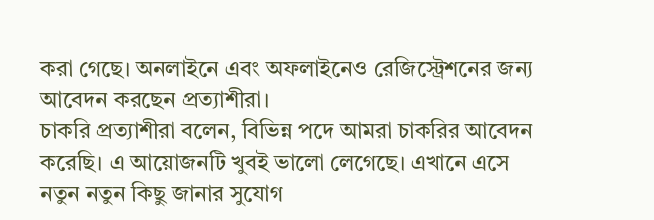করা গেছে। অনলাইনে এবং অফলাইনেও রেজিস্ট্রেশনের জন্য আবেদন করছেন প্রত্যাশীরা।
চাকরি প্রত্যাশীরা বলেন, বিভিন্ন পদে আমরা চাকরির আবেদন করেছি। এ আয়োজনটি খুবই ভালো লেগেছে। এখানে এসে নতুন নতুন কিছু জানার সুযোগ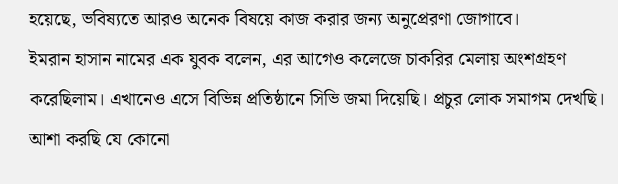হয়েছে, ভবিষ্যতে আরও অনেক বিষয়ে কাজ করার জন্য অনুপ্রেরণা জোগাবে।
ইমরান হাসান নামের এক যুবক বলেন, এর আগেও কলেজে চাকরির মেলায় অংশগ্রহণ করেছিলাম। এখানেও এসে বিভিন্ন প্রতিষ্ঠানে সিভি জমা দিয়েছি। প্রচুর লোক সমাগম দেখছি। আশা করছি যে কোনো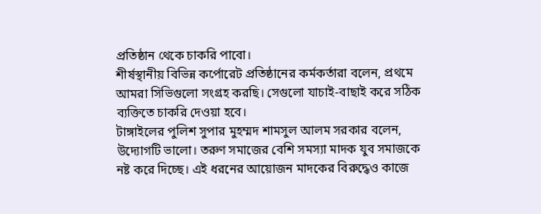প্রতিষ্ঠান থেকে চাকরি পাবো।
শীর্ষস্থানীয় বিভিন্ন কর্পোরেট প্রতিষ্ঠানের কর্মকর্তারা বলেন, প্রথমে আমরা সিভিগুলো সংগ্রহ করছি। সেগুলো যাচাই-বাছাই করে সঠিক ব্যক্তিতে চাকরি দেওয়া হবে।
টাঙ্গাইলের পুলিশ সুপার মুহম্মদ শামসুল আলম সরকার বলেন, উদ্যোগটি ভালো। তরুণ সমাজের বেশি সমস্যা মাদক যুব সমাজকে নষ্ট করে দিচ্ছে। এই ধরনের আয়োজন মাদকের বিরুদ্ধেও কাজে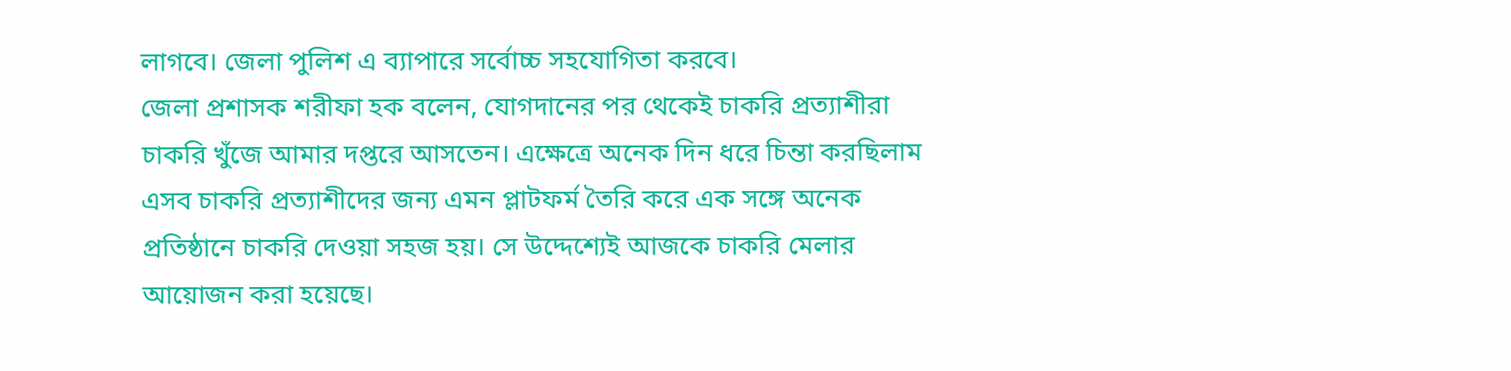লাগবে। জেলা পুলিশ এ ব্যাপারে সর্বোচ্চ সহযোগিতা করবে।
জেলা প্রশাসক শরীফা হক বলেন, যোগদানের পর থেকেই চাকরি প্রত্যাশীরা চাকরি খুঁজে আমার দপ্তরে আসতেন। এক্ষেত্রে অনেক দিন ধরে চিন্তা করছিলাম এসব চাকরি প্রত্যাশীদের জন্য এমন প্লাটফর্ম তৈরি করে এক সঙ্গে অনেক প্রতিষ্ঠানে চাকরি দেওয়া সহজ হয়। সে উদ্দেশ্যেই আজকে চাকরি মেলার আয়োজন করা হয়েছে।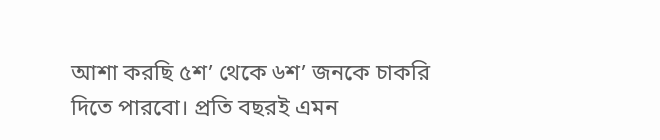আশা করছি ৫শ’ থেকে ৬শ’ জনকে চাকরি দিতে পারবো। প্রতি বছরই এমন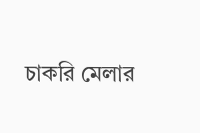চাকরি মেলার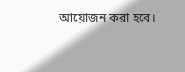আয়োজন করা হবে।